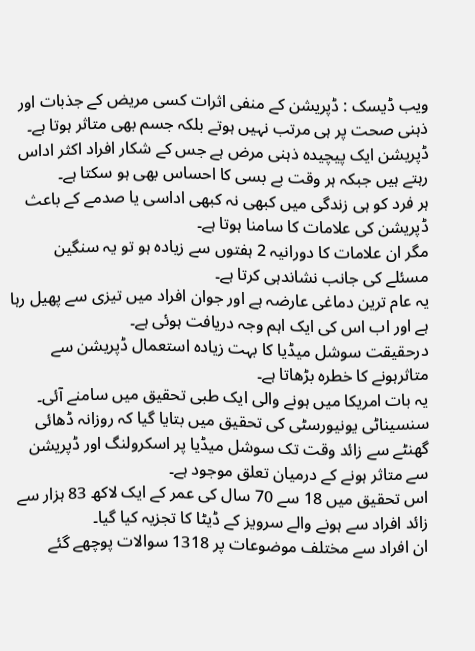ویب ڈیسک : ڈپریشن کے منفی اثرات کسی مریض کے جذبات اور ذہنی صحت پر ہی مرتب نہیں ہوتے بلکہ جسم بھی متاثر ہوتا ہے۔
ڈپریشن ایک پیچیدہ ذہنی مرض ہے جس کے شکار افراد اکثر اداس رہتے ہیں جبکہ ہر وقت بے بسی کا احساس بھی ہو سکتا ہے۔
ہر فرد کو ہی زندگی میں کبھی نہ کبھی اداسی یا صدمے کے باعث ڈپریشن کی علامات کا سامنا ہوتا ہے۔
مگر ان علامات کا دورانیہ 2 ہفتوں سے زیادہ ہو تو یہ سنگین مسئلے کی جانب نشاندہی کرتا ہے۔
یہ عام ترین دماغی عارضہ ہے اور جوان افراد میں تیزی سے پھیل رہا ہے اور اب اس کی ایک اہم وجہ دریافت ہوئی ہے۔
درحقیقت سوشل میڈیا کا بہت زیادہ استعمال ڈپریشن سے متاثرہونے کا خطرہ بڑھاتا ہے۔
یہ بات امریکا میں ہونے والی ایک طبی تحقیق میں سامنے آئی۔
سنسیناٹی یونیورسٹی کی تحقیق میں بتایا گیا کہ روزانہ ڈھائی گھنٹے سے زائد وقت تک سوشل میڈیا پر اسکرولنگ اور ڈپریشن سے متاثر ہونے کے درمیان تعلق موجود ہے۔
اس تحقیق میں 18 سے 70 سال کی عمر کے ایک لاکھ 83 ہزار سے زائد افراد سے ہونے والے سرویز کے ڈیٹا کا تجزیہ کیا گیا۔
ان افراد سے مختلف موضوعات پر 1318 سوالات پوچھے گئے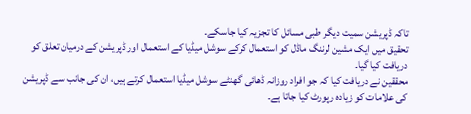تاکہ ڈپریشن سمیت دیگر طبی مسائل کا تجزیہ کیا جاسکے۔
تحقیق میں ایک مشین لرننگ ماڈل کو استعمال کرکے سوشل میڈیا کے استعمال اور ڈپریشن کے درمیان تعلق کو دریافت کیا گیا۔
محققین نے دریافت کیا کہ جو افراد روزانہ ڈھائی گھنٹے سوشل میڈیا استعمال کرتے ہیں، ان کی جانب سے ڈپریشن کی علامات کو زیادہ رپورٹ کیا جاتا ہے۔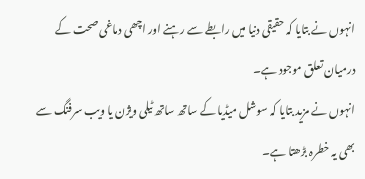انہوں نے بتایا کہ حقیقی دنیا میں رابطے سے رہنے اور اچھی دماغی صحت کے درمیان تعلق موجود ہے۔
انہوں نے مزید بتایا کہ سوشل میڈیا کے ساتھ ساتھ ٹیلی ویژن یا ویب سرفنگ سے بھی یہ خطرہ بڑھتا ہے۔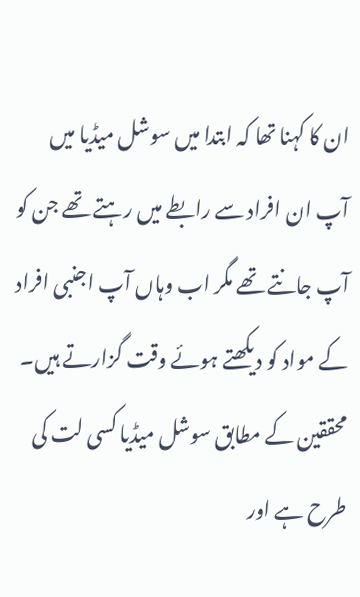ان کا کہنا تھا کہ ابتدا میں سوشل میڈیا میں آپ ان افراد سے رابطے میں رہتے تھے جن کو آپ جانتے تھے مگر اب وہاں آپ اجنبی افراد کے مواد کو دیکھتے ہوئے وقت گزارتے ہیں۔
محققین کے مطابق سوشل میڈیا کسی لت کی طرح ہے اور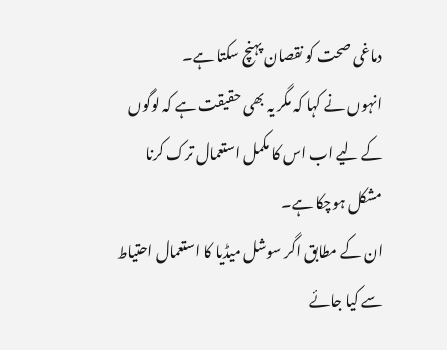دماغی صحت کو نقصان پہنچ سکتا ہے۔
انہوں نے کہا کہ مگر یہ بھی حقیقت ہے کہ لوگوں کے لیے اب اس کا مکمل استعمال ترک کرنا مشکل ہوچکا ہے۔
ان کے مطابق اگر سوشل میڈیا کا استعمال احتیاط سے کیا جائے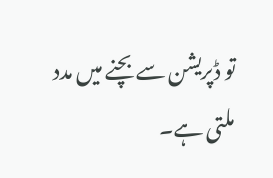تو ڈپریشن سے بچنے میں مدد ملتی ہے۔